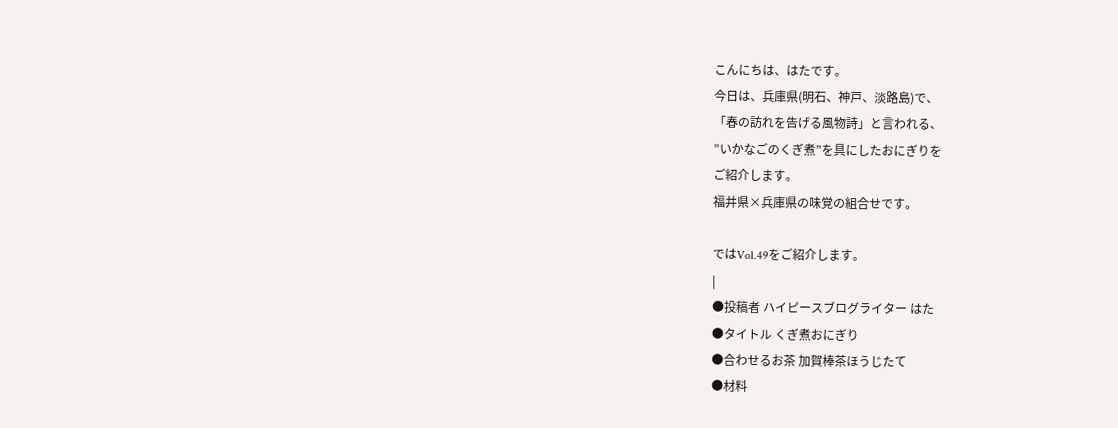こんにちは、はたです。
今日は、兵庫県(明石、神戸、淡路島)で、
「春の訪れを告げる風物詩」と言われる、
”いかなごのくぎ煮”を具にしたおにぎりを
ご紹介します。
福井県×兵庫県の味覚の組合せです。

ではVol.49をご紹介します。
|
●投稿者 ハイピースブログライター はた
●タイトル くぎ煮おにぎり
●合わせるお茶 加賀棒茶ほうじたて
●材料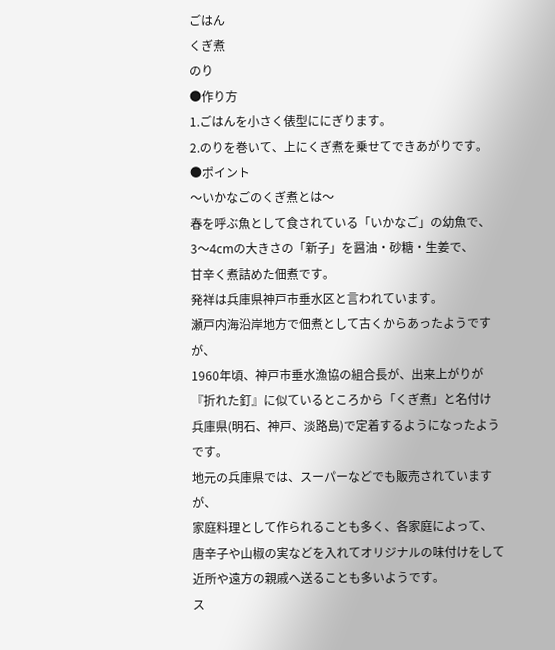ごはん
くぎ煮
のり
●作り方
1.ごはんを小さく俵型ににぎります。
2.のりを巻いて、上にくぎ煮を乗せてできあがりです。
●ポイント
〜いかなごのくぎ煮とは〜
春を呼ぶ魚として食されている「いかなご」の幼魚で、
3〜4cmの大きさの「新子」を醤油・砂糖・生姜で、
甘辛く煮詰めた佃煮です。
発祥は兵庫県神戸市垂水区と言われています。
瀬戸内海沿岸地方で佃煮として古くからあったようですが、
1960年頃、神戸市垂水漁協の組合長が、出来上がりが
『折れた釘』に似ているところから「くぎ煮」と名付け
兵庫県(明石、神戸、淡路島)で定着するようになったようです。
地元の兵庫県では、スーパーなどでも販売されていますが、
家庭料理として作られることも多く、各家庭によって、
唐辛子や山椒の実などを入れてオリジナルの味付けをして
近所や遠方の親戚へ送ることも多いようです。
ス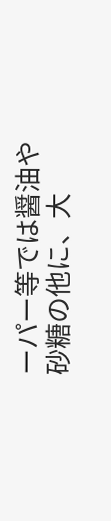ーパー等では醤油や砂糖の他に、大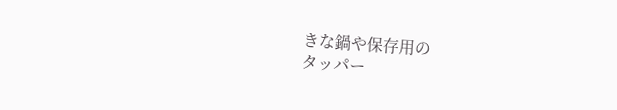きな鍋や保存用の
タッパー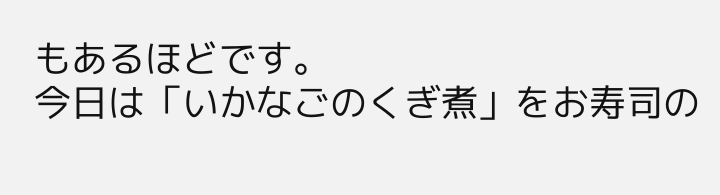もあるほどです。
今日は「いかなごのくぎ煮」をお寿司の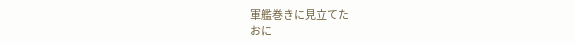軍艦巻きに見立てた
おに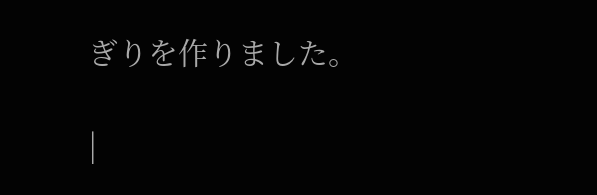ぎりを作りました。

|